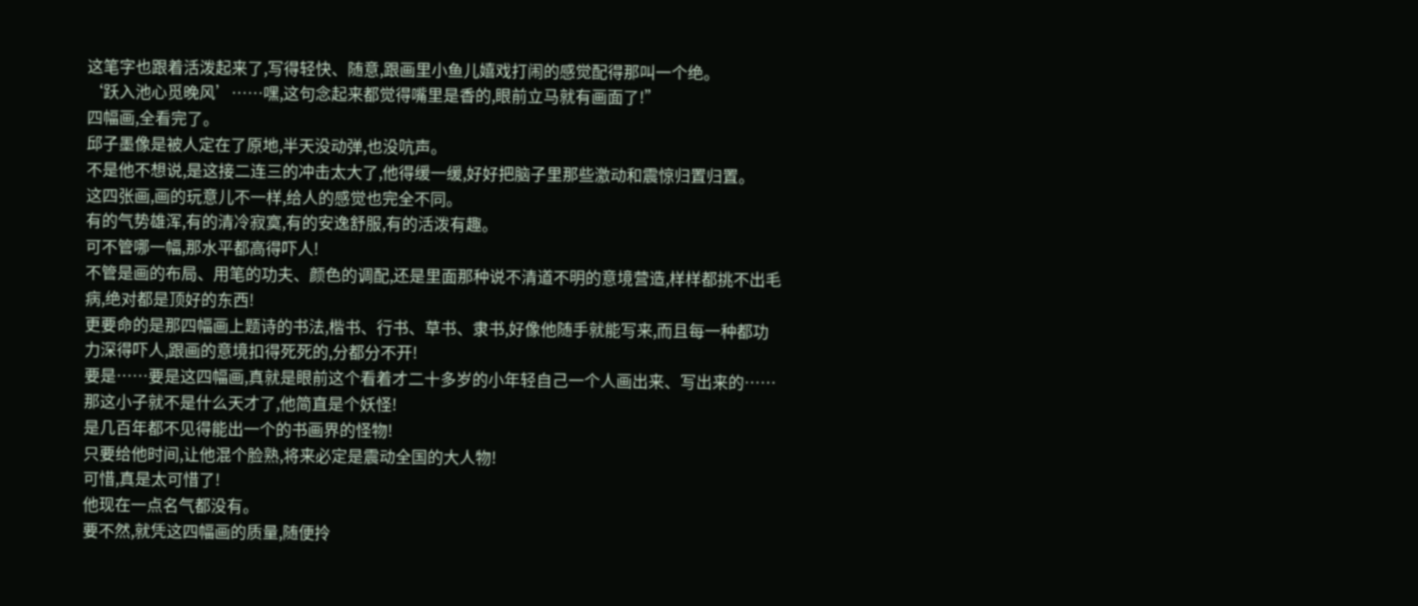这笔字也跟着活泼起来了,写得轻快、随意,跟画里小鱼儿嬉戏打闹的感觉配得那叫一个绝。
‘跃入池心觅晚风’……嘿,这句念起来都觉得嘴里是香的,眼前立马就有画面了!”
四幅画,全看完了。
邱子墨像是被人定在了原地,半天没动弹,也没吭声。
不是他不想说,是这接二连三的冲击太大了,他得缓一缓,好好把脑子里那些激动和震惊归置归置。
这四张画,画的玩意儿不一样,给人的感觉也完全不同。
有的气势雄浑,有的清冷寂寞,有的安逸舒服,有的活泼有趣。
可不管哪一幅,那水平都高得吓人!
不管是画的布局、用笔的功夫、颜色的调配,还是里面那种说不清道不明的意境营造,样样都挑不出毛病,绝对都是顶好的东西!
更要命的是那四幅画上题诗的书法,楷书、行书、草书、隶书,好像他随手就能写来,而且每一种都功力深得吓人,跟画的意境扣得死死的,分都分不开!
要是……要是这四幅画,真就是眼前这个看着才二十多岁的小年轻自己一个人画出来、写出来的……
那这小子就不是什么天才了,他简直是个妖怪!
是几百年都不见得能出一个的书画界的怪物!
只要给他时间,让他混个脸熟,将来必定是震动全国的大人物!
可惜,真是太可惜了!
他现在一点名气都没有。
要不然,就凭这四幅画的质量,随便拎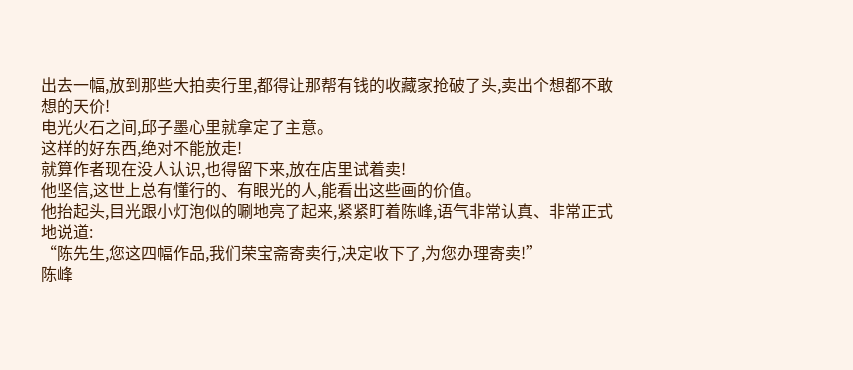出去一幅,放到那些大拍卖行里,都得让那帮有钱的收藏家抢破了头,卖出个想都不敢想的天价!
电光火石之间,邱子墨心里就拿定了主意。
这样的好东西,绝对不能放走!
就算作者现在没人认识,也得留下来,放在店里试着卖!
他坚信,这世上总有懂行的、有眼光的人,能看出这些画的价值。
他抬起头,目光跟小灯泡似的唰地亮了起来,紧紧盯着陈峰,语气非常认真、非常正式地说道:
“陈先生,您这四幅作品,我们荣宝斋寄卖行,决定收下了,为您办理寄卖!”
陈峰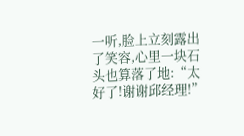一听,脸上立刻露出了笑容,心里一块石头也算落了地:“太好了!谢谢邱经理!”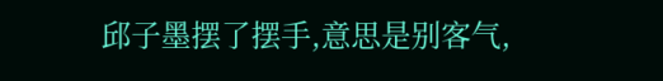邱子墨摆了摆手,意思是别客气,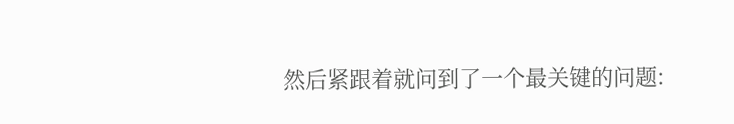然后紧跟着就问到了一个最关键的问题: